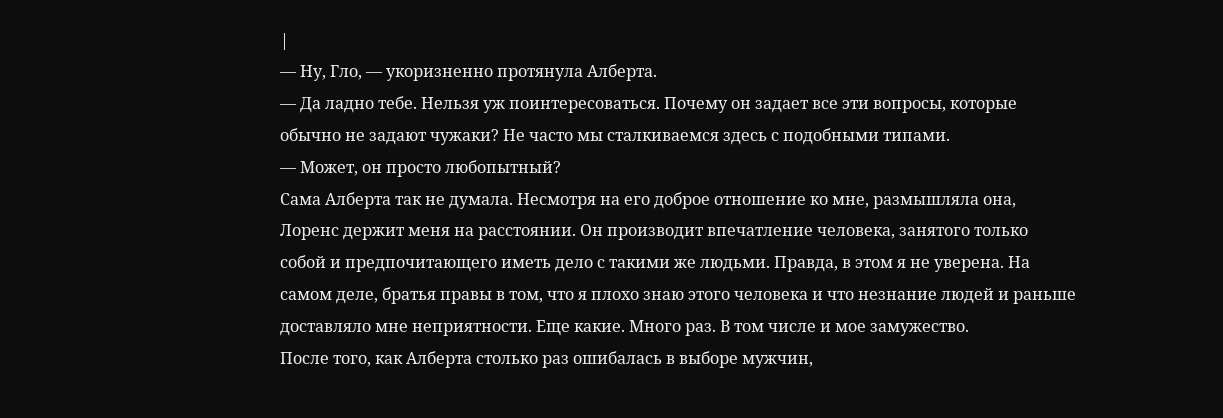|
— Ну, Гло, — укоризненно протянула Алберта.
— Да ладно тебе. Нельзя уж поинтересоваться. Почему он задает все эти вопросы, которые обычно не задают чужаки? Не часто мы сталкиваемся здесь с подобными типами.
— Может, он просто любопытный?
Сама Алберта так не думала. Несмотря на его доброе отношение ко мне, размышляла она, Лоренс держит меня на расстоянии. Он производит впечатление человека, занятого только собой и предпочитающего иметь дело с такими же людьми. Правда, в этом я не уверена. На самом деле, братья правы в том, что я плохо знаю этого человека и что незнание людей и раньше доставляло мне неприятности. Еще какие. Много раз. В том числе и мое замужество.
После того, как Алберта столько раз ошибалась в выборе мужчин,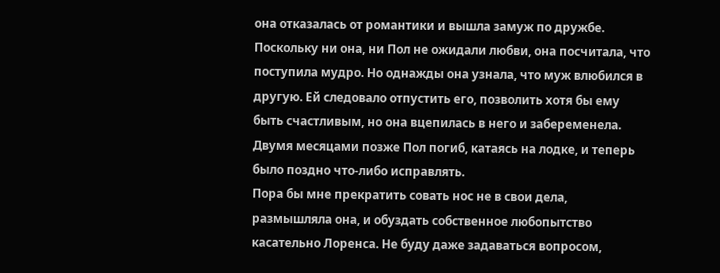она отказалась от романтики и вышла замуж по дружбе. Поскольку ни она, ни Пол не ожидали любви, она посчитала, что поступила мудро. Но однажды она узнала, что муж влюбился в другую. Ей следовало отпустить его, позволить хотя бы ему быть счастливым, но она вцепилась в него и забеременела. Двумя месяцами позже Пол погиб, катаясь на лодке, и теперь было поздно что-либо исправлять.
Пора бы мне прекратить совать нос не в свои дела, размышляла она, и обуздать собственное любопытство касательно Лоренса. Не буду даже задаваться вопросом,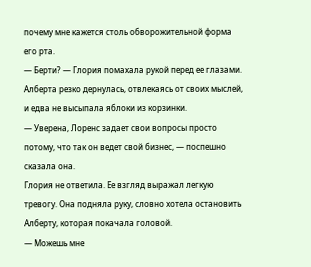почему мне кажется столь обворожительной форма его рта.
— Берти? — Глория помахала рукой перед ее глазами.
Алберта резко дернулась, отвлекаясь от своих мыслей, и едва не высыпала яблоки из корзинки.
— Уверена, Лоренс задает свои вопросы просто потому, что так он ведет свой бизнес, — поспешно сказала она.
Глория не ответила. Ее взгляд выражал легкую тревогу. Она подняла руку, словно хотела остановить Алберту, которая покачала головой.
— Можешь мне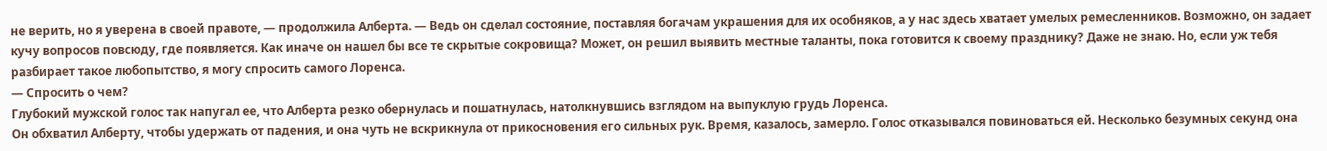не верить, но я уверена в своей правоте, — продолжила Алберта. — Ведь он сделал состояние, поставляя богачам украшения для их особняков, а у нас здесь хватает умелых ремесленников. Возможно, он задает кучу вопросов повсюду, где появляется. Как иначе он нашел бы все те скрытые сокровища? Может, он решил выявить местные таланты, пока готовится к своему празднику? Даже не знаю. Но, если уж тебя разбирает такое любопытство, я могу спросить самого Лоренса.
— Спросить о чем?
Глубокий мужской голос так напугал ее, что Алберта резко обернулась и пошатнулась, натолкнувшись взглядом на выпуклую грудь Лоренса.
Он обхватил Алберту, чтобы удержать от падения, и она чуть не вскрикнула от прикосновения его сильных рук. Время, казалось, замерло. Голос отказывался повиноваться ей. Несколько безумных секунд она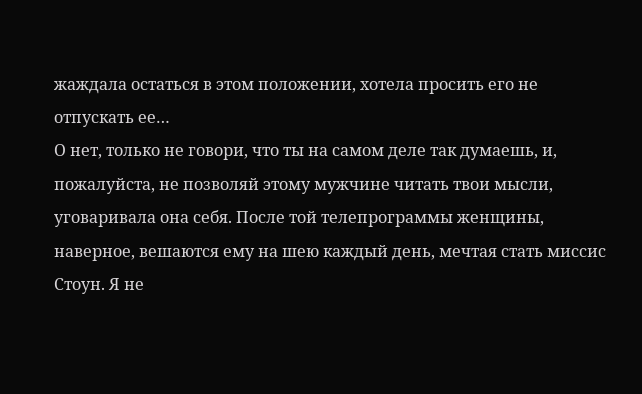жаждала остаться в этом положении, хотела просить его не отпускать ее…
О нет, только не говори, что ты на самом деле так думаешь, и, пожалуйста, не позволяй этому мужчине читать твои мысли, уговаривала она себя. После той телепрограммы женщины, наверное, вешаются ему на шею каждый день, мечтая стать миссис Стоун. Я не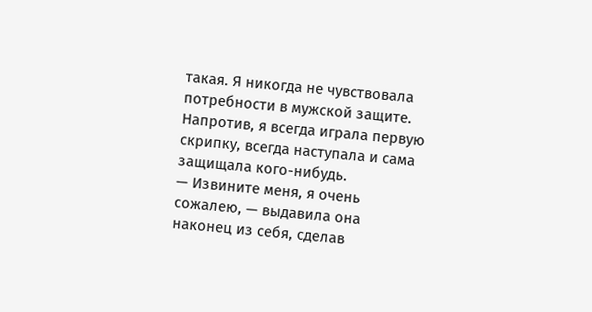такая. Я никогда не чувствовала потребности в мужской защите. Напротив, я всегда играла первую скрипку, всегда наступала и сама защищала кого-нибудь.
— Извините меня, я очень сожалею, — выдавила она наконец из себя, сделав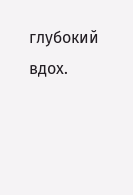глубокий вдох.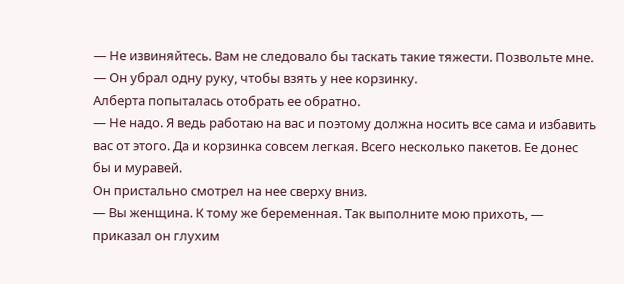— Не извиняйтесь. Вам не следовало бы таскать такие тяжести. Позвольте мне. — Он убрал одну руку, чтобы взять у нее корзинку.
Алберта попыталась отобрать ее обратно.
— Не надо. Я ведь работаю на вас и поэтому должна носить все сама и избавить вас от этого. Да и корзинка совсем легкая. Всего несколько пакетов. Ее донес бы и муравей.
Он пристально смотрел на нее сверху вниз.
— Вы женщина. К тому же беременная. Так выполните мою прихоть, — приказал он глухим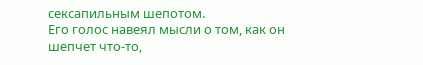сексапильным шепотом.
Его голос навеял мысли о том, как он шепчет что-то,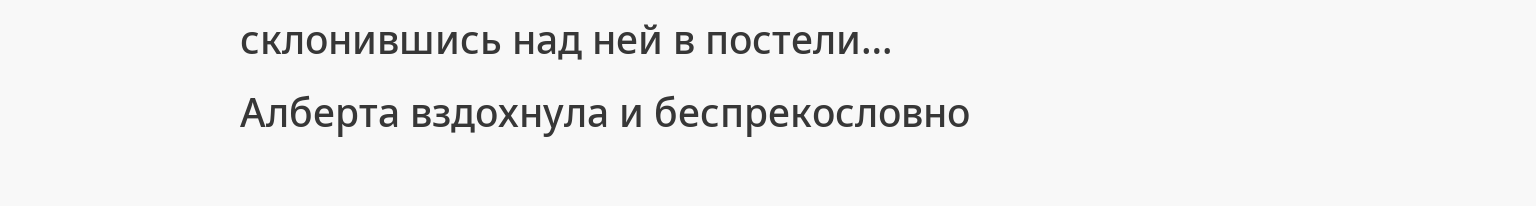склонившись над ней в постели… Алберта вздохнула и беспрекословно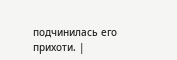подчинилась его прихоти. |